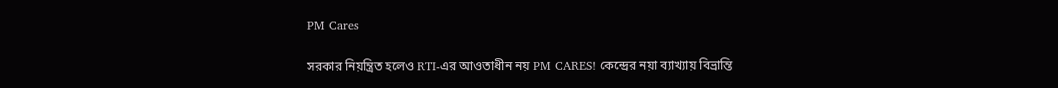PM Cares

সরকার নিয়ন্ত্রিত হলেও RTI-এর আওতাধীন নয় PM CARES! কেন্দ্রের নয়া ব্যাখ্যায় বিভ্রান্তি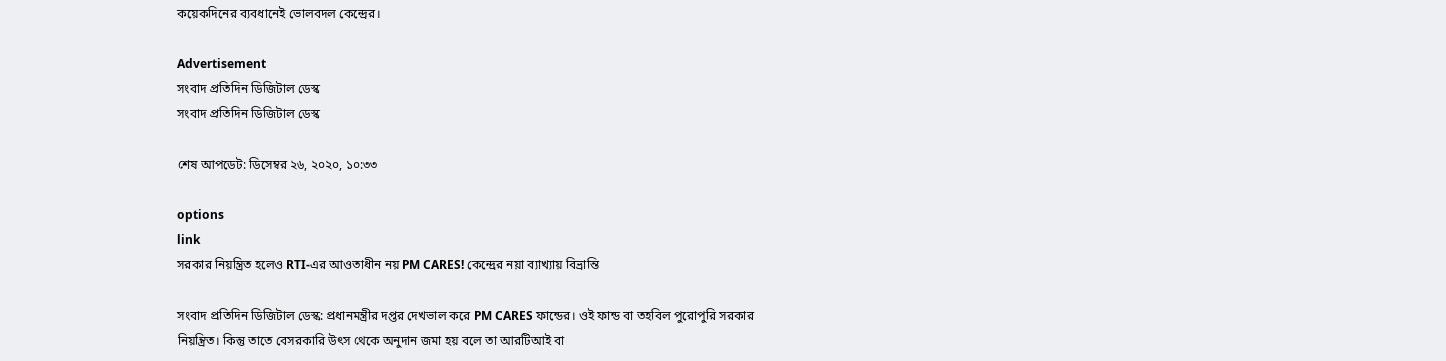কয়েকদিনের ব্যবধানেই ভোলবদল কেন্দ্রের।

Advertisement
সংবাদ প্রতিদিন ডিজিটাল ডেস্ক
সংবাদ প্রতিদিন ডিজিটাল ডেস্ক

শেষ আপডেট: ডিসেম্বর ২৬, ২০২০, ১০:৩৩

options
link
সরকার নিয়ন্ত্রিত হলেও RTI-এর আওতাধীন নয় PM CARES! কেন্দ্রের নয়া ব্যাখ্যায় বিভ্রান্তি

সংবাদ প্রতিদিন ডিজিটাল ডেস্ক: প্রধানমন্ত্রীর দপ্তর দেখভাল করে PM CARES ফান্ডের। ওই ফান্ড বা তহবিল পুরোপুরি সরকার নিয়ন্ত্রিত। কিন্তু তাতে বেসরকারি উৎস থেকে অনুদান জমা হয় বলে তা আরটিআই বা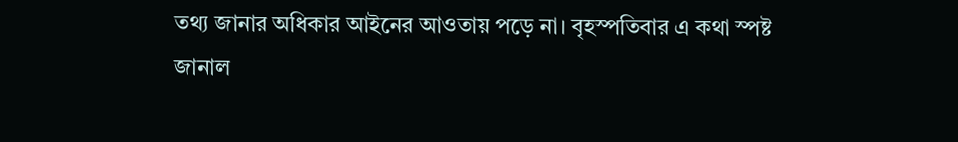তথ্য জানার অধিকার আইনের আওতায় পড়ে না। বৃহস্পতিবার এ কথা স্পষ্ট জানাল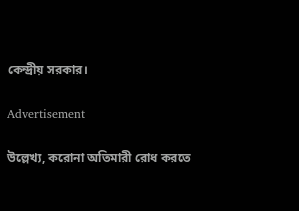কেন্দ্রীয় সরকার।

Advertisement

উল্লেখ্য, করোনা অতিমারী রোধ করতে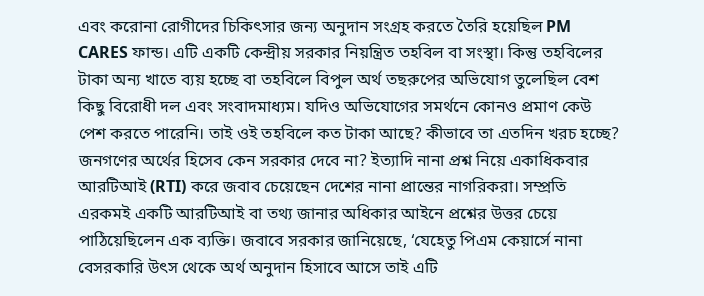এবং করোনা রোগীদের চিকিৎসার জন্য অনুদান সংগ্রহ করতে তৈরি হয়েছিল PM CARES ফান্ড। এটি একটি কেন্দ্রীয় সরকার নিয়ন্ত্রিত তহবিল বা সংস্থা। কিন্তু তহবিলের টাকা অন্য খাতে ব্যয় হচ্ছে বা তহবিলে বিপুল অর্থ তছরুপের অভিযোগ তুলেছিল বেশ কিছু বিরোধী দল এবং সংবাদমাধ্যম। যদিও অভিযোগের সমর্থনে কোনও প্রমাণ কেউ পেশ করতে পারেনি। তাই ওই তহবিলে কত টাকা আছে? কীভাবে তা এতদিন খরচ হচ্ছে? জনগণের অর্থের হিসেব কেন সরকার দেবে না? ইত্যাদি নানা প্রশ্ন নিয়ে একাধিকবার আরটিআই (RTI) করে জবাব চেয়েছেন দেশের নানা প্রান্তের নাগরিকরা। সম্প্রতি এরকমই একটি আরটিআই বা তথ্য জানার অধিকার আইনে প্রশ্নের উত্তর চেয়ে পাঠিয়েছিলেন এক ব্যক্তি। জবাবে সরকার জানিয়েছে, ‘যেহেতু পিএম কেয়ার্সে নানা বেসরকারি উৎস থেকে অর্থ অনুদান হিসাবে আসে তাই এটি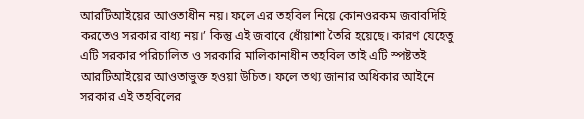আরটিআইয়ের আওতাধীন নয়। ফলে এর তহবিল নিয়ে কোনওরকম জবাবদিহি করতেও সরকার বাধ্য নয়।’ কিন্তু এই জবাবে ধোঁয়াশা তৈরি হয়েছে। কারণ যেহেতু এটি সরকার পরিচালিত ও সরকারি মালিকানাধীন তহবিল তাই এটি স্পষ্টতই আরটিআইয়ের আওতাভুক্ত হওয়া উচিত। ফলে তথ্য জানার অধিকার আইনে সরকার এই তহবিলের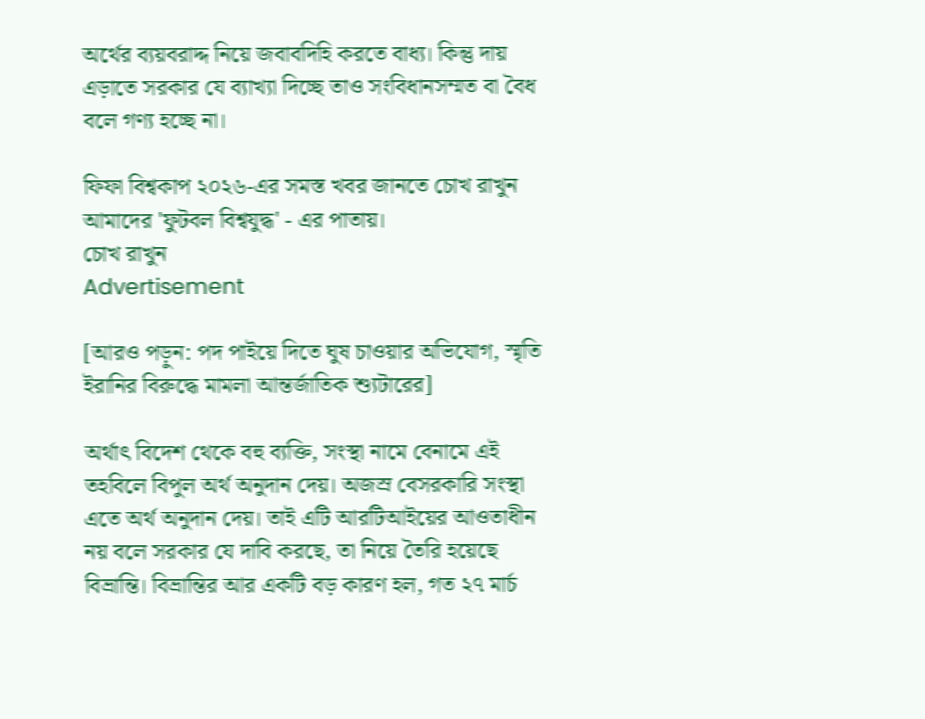অর্থের ব্যয়বরাদ্দ নিয়ে জবাবদিহি করতে বাধ্য। কিন্তু দায় এড়াতে সরকার যে ব্যাখ্যা দিচ্ছে তাও সংবিধানসম্মত বা বৈধ বলে গণ্য হচ্ছে না।

ফিফা বিশ্বকাপ ২০২৬-এর সমস্ত খবর জানতে চোখ রাখুন আমাদের 'ফুটবল বিশ্বযুদ্ধ' - এর পাতায়।
চোখ রাখুন
Advertisement

[আরও পড়ুন: পদ পাইয়ে দিতে ঘুষ চাওয়ার অভিযোগ, স্মৃতি ইরানির বিরুদ্ধে মামলা আন্তর্জাতিক শ্যুটারের]

অর্থাৎ বিদেশ থেকে বহু ব্যক্তি, সংস্থা নামে বেনামে এই তহবিলে বিপুল অর্থ অনুদান দেয়। অজস্র বেসরকারি সংস্থা এতে অর্থ অনুদান দেয়। তাই এটি আরটিআইয়ের আওতাধীন নয় বলে সরকার যে দাবি করছে, তা নিয়ে তৈরি হয়েছে বিভ্রান্তি। বিভ্রান্তির আর একটি বড় কারণ হল, গত ২৭ মার্চ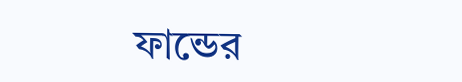ফান্ডের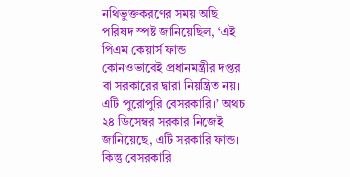নথিভুক্তকরণের সময় অছি পরিষদ স্পষ্ট জানিয়েছিল, ‘এই পিএম কেয়ার্স ফান্ড কোনওভাবেই প্রধানমন্ত্রীর দপ্তর বা সরকারের দ্বারা নিয়ন্ত্রিত নয়। এটি পুরোপুরি বেসরকারি।’ অথচ ২৪ ডিসেম্বর সরকার নিজেই জানিয়েছে, এটি সরকারি ফান্ড। কিন্তু বেসরকারি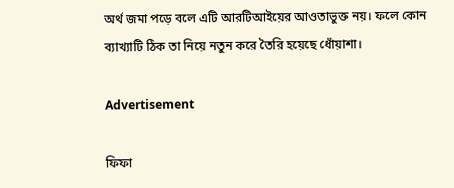অর্থ জমা পড়ে বলে এটি আরটিআইয়ের আওতাভুক্ত নয়। ফলে কোন ব্যাখ্যাটি ঠিক তা নিয়ে নতুন করে তৈরি হয়েছে ধোঁয়াশা।

Advertisement

ফিফা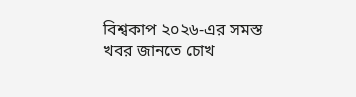বিশ্বকাপ ২০২৬-এর সমস্ত খবর জানতে চোখ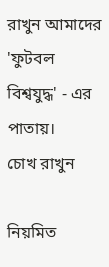রাখুন আমাদের 'ফুটবল বিশ্বযুদ্ধ' - এর পাতায়।
চোখ রাখুন

নিয়মিত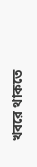খবরে থাকতে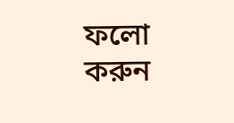ফলো করুন